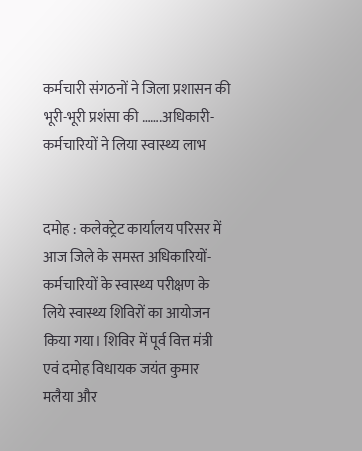कर्मचारी संगठनों ने जिला प्रशासन की भूरी-भूरी प्रशंसा की …….अधिकारी-कर्मचारियों ने लिया स्वास्थ्य लाभ


दमोह : कलेक्ट्रेट कार्यालय परिसर में आज जिले के समस्त अधिकारियों-कर्मचारियों के स्वास्थ्य परीक्षण के लिये स्वास्थ्य शिविरों का आयोजन किया गया। शिविर में पूर्व वित्त मंत्री एवं दमोह विधायक जयंत कुमार मलैया और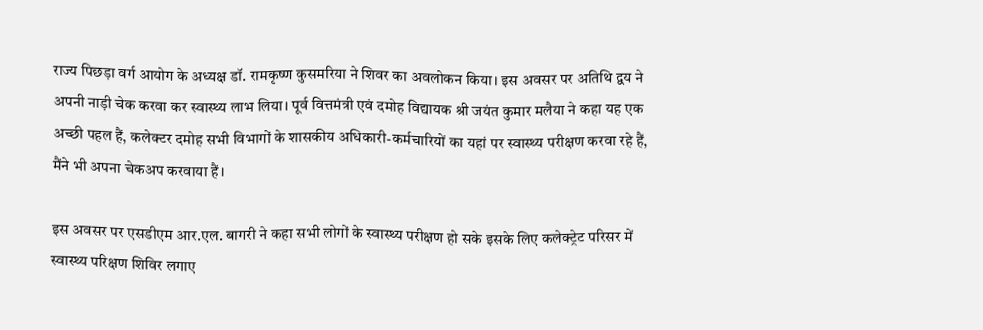राज्य पिछड़ा वर्ग आयोग के अध्यक्ष डॉ. रामकृष्ण कुसमरिया ने शिवर का अवलोकन किया। इस अवसर पर अतिथि द्वय ने अपनी नाड़ी चेक करवा कर स्वास्थ्य लाभ लिया। पूर्व वित्तमंत्री एवं दमोह विद्यायक श्री जयंत कुमार मलैया ने कहा यह एक अच्छी पहल हैं, कलेक्टर दमोह सभी विभागों के शासकीय अधिकारी-कर्मचारियों का यहां पर स्वास्थ्य परीक्षण करवा रहे हैं, मैंने भी अपना चेकअप करवाया हैं।

इस अवसर पर एसडीएम आर.एल. बागरी ने कहा सभी लोगों के स्वास्थ्य परीक्षण हो सके इसके लिए कलेक्ट्रेट परिसर में स्वास्थ्य परिक्षण शिविर लगाए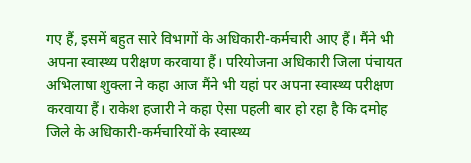गए हैं, इसमें बहुत सारे विभागों के अधिकारी-कर्मचारी आए हैं। मैंने भी अपना स्वास्थ्य परीक्षण करवाया हैं। परियोजना अधिकारी जिला पंचायत अभिलाषा शुक्ला ने कहा आज मैंने भी यहां पर अपना स्वास्थ्य परीक्षण करवाया हैं। राकेश हजारी ने कहा ऐसा पहली बार हो रहा है कि दमोह जिले के अधिकारी-कर्मचारियों के स्वास्थ्य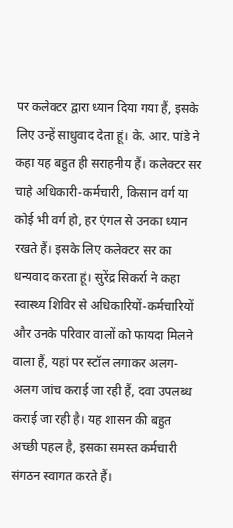पर कलेक्टर द्वारा ध्यान दिया गया हैं, इसके लिए उन्हें साधुवाद देता हूं। के. आर. पांडे ने कहा यह बहुत ही सराहनीय हैं। कलेक्टर सर चाहे अधिकारी-कर्मचारी, किसान वर्ग या कोई भी वर्ग हो, हर एंगल से उनका ध्यान रखते हैं। इसके लिए कलेक्टर सर का धन्यवाद करता हूं। सुरेंद्र सिकर्रा ने कहा स्वास्थ्य शिविर से अधिकारियों-कर्मचारियों और उनके परिवार वालों को फायदा मिलने वाला हैं, यहां पर स्टॉल लगाकर अलग-अलग जांच कराई जा रही हैं, दवा उपलब्ध कराई जा रही है। यह शासन की बहुत अच्छी पहल है, इसका समस्त कर्मचारी संगठन स्वागत करते हैं।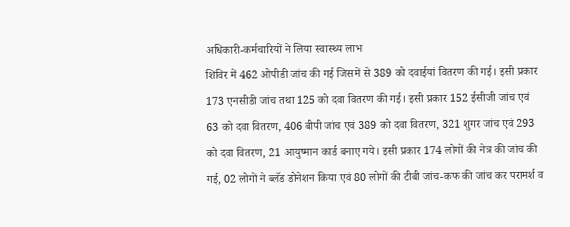अधिकारी-कर्मचारियों ने लिया स्वास्थ्य लाभ
शिविर में 462 ओपीडी जांच की गई जिसमें से 389 को दवाईयां वितरण की गई। इसी प्रकार 173 एनसीडी जांच तथा 125 को दवा वितरण की गई। इसी प्रकार 152 ईसीजी जांच एवं 63 को दवा वितरण, 406 बीपी जांच एवं 389 को दवा वितरण, 321 शुगर जांच एवं 293 को दवा वितरण, 21 आयुष्मान कार्ड बनाए गये। इसी प्रकार 174 लोगों की नेत्र की जांच की गई, 02 लोगों ने ब्लॅड डोनेशन किया एवं 80 लोगों की टीबी जांच-कफ की जांच कर परामर्श व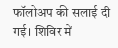फॉलोअप की सलाई दी गई। शिविर में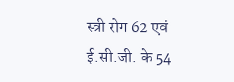स्त्री रोग 62 एवं ई.सी.जी. के 54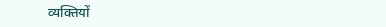व्यक्तियों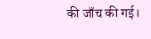की जाँच की गई।